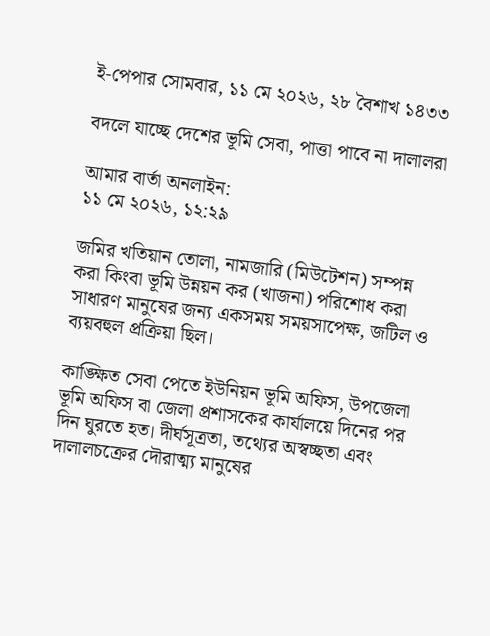ই-পেপার সোমবার, ১১ মে ২০২৬, ২৮ বৈশাখ ১৪৩৩

বদলে যাচ্ছে দেশের ভূমি সেবা, পাত্তা পাবে না দালালরা

আমার বার্তা অনলাইন:
১১ মে ২০২৬, ১২:২৯

জমির খতিয়ান তোলা, নামজারি (মিউটেশন) সম্পন্ন করা কিংবা ভূমি উন্নয়ন কর (খাজনা) পরিশোধ করা সাধারণ মানুষের জন্য একসময় সময়সাপেক্ষ, জটিল ও ব্যয়বহুল প্রক্রিয়া ছিল।

কাঙ্ক্ষিত সেবা পেতে ইউনিয়ন ভূমি অফিস, উপজেলা ভূমি অফিস বা জেলা প্রশাসকের কার্যালয়ে দিনের পর দিন ঘুরতে হত। দীর্ঘসূত্রতা, তথ্যের অস্বচ্ছতা এবং দালালচক্রের দৌরাত্ম্য মানুষের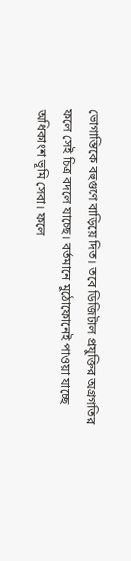ভোগান্তিকে বহুগুণে বাড়িয়ে দিত। তবে ডিজিটাল প্রযুক্তির অগ্রগতির ফলে সেই চিত্র বদলে যাচ্ছে। বর্তমানে মুঠোফোনেই পাওয়া যাচ্ছে অধিকাংশ ভূমি সেবা। ফলে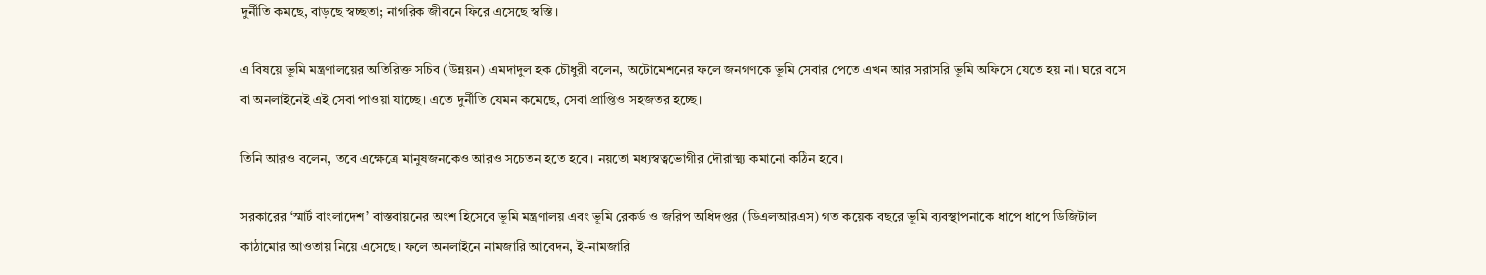দুর্নীতি কমছে, বাড়ছে স্বচ্ছতা; নাগরিক জীবনে ফিরে এসেছে স্বস্তি।

এ বিষয়ে ভূমি মন্ত্রণালয়ের অতিরিক্ত সচিব (উন্নয়ন) এমদাদুল হক চৌধুরী বলেন, অটোমেশনের ফলে জনগণকে ভূমি সেবার পেতে এখন আর সরাসরি ভূমি অফিসে যেতে হয় না। ঘরে বসে বা অনলাইনেই এই সেবা পাওয়া যাচ্ছে। এতে দুর্নীতি যেমন কমেছে, সেবা প্রাপ্তিও সহজতর হচ্ছে।

তিনি আরও বলেন, তবে এক্ষেত্রে মানুষজনকেও আরও সচেতন হতে হবে। নয়তো মধ্যস্বত্বভোগীর দৌরাত্ম্য কমানো কঠিন হবে।

সরকারের ‘স্মার্ট বাংলাদেশ’ বাস্তবায়নের অংশ হিসেবে ভূমি মন্ত্রণালয় এবং ভূমি রেকর্ড ও জরিপ অধিদপ্তর (ডিএলআরএস) গত কয়েক বছরে ভূমি ব্যবস্থাপনাকে ধাপে ধাপে ডিজিটাল কাঠামোর আওতায় নিয়ে এসেছে। ফলে অনলাইনে নামজারি আবেদন, ই-নামজারি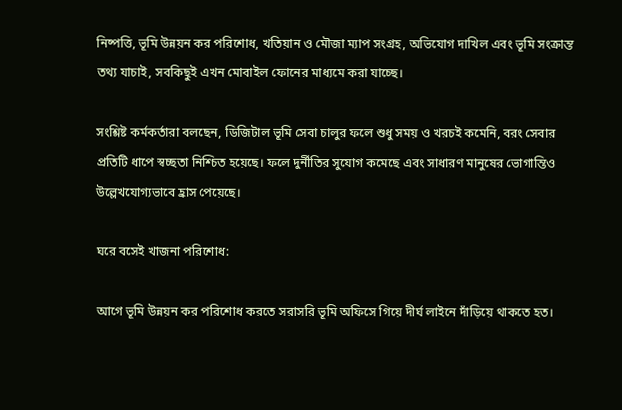নিষ্পত্তি, ভূমি উন্নয়ন কর পরিশোধ, খতিয়ান ও মৌজা ম্যাপ সংগ্রহ, অভিযোগ দাখিল এবং ভূমি সংক্রান্ত তথ্য যাচাই, সবকিছুই এখন মোবাইল ফোনের মাধ্যমে করা যাচ্ছে।

সংশ্লিষ্ট কর্মকর্তারা বলছেন, ডিজিটাল ভূমি সেবা চালুর ফলে শুধু সময় ও খরচই কমেনি, বরং সেবার প্রতিটি ধাপে স্বচ্ছতা নিশ্চিত হয়েছে। ফলে দুর্নীতির সুযোগ কমেছে এবং সাধারণ মানুষের ভোগান্তিও উল্লেখযোগ্যভাবে হ্রাস পেয়েছে।

ঘরে বসেই খাজনা পরিশোধ:

আগে ভূমি উন্নয়ন কর পরিশোধ করতে সরাসরি ভূমি অফিসে গিয়ে দীর্ঘ লাইনে দাঁড়িয়ে থাকতে হত।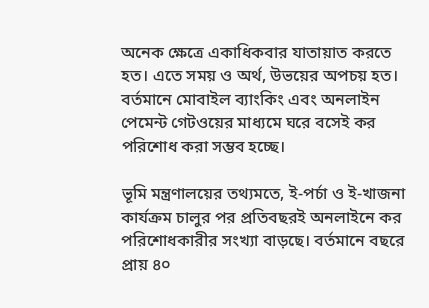অনেক ক্ষেত্রে একাধিকবার যাতায়াত করতে হত। এতে সময় ও অর্থ, উভয়ের অপচয় হত। বর্তমানে মোবাইল ব্যাংকিং এবং অনলাইন পেমেন্ট গেটওয়ের মাধ্যমে ঘরে বসেই কর পরিশোধ করা সম্ভব হচ্ছে।

ভূমি মন্ত্রণালয়ের তথ্যমতে, ই-পর্চা ও ই-খাজনা কার্যক্রম চালুর পর প্রতিবছরই অনলাইনে কর পরিশোধকারীর সংখ্যা বাড়ছে। বর্তমানে বছরে প্রায় ৪০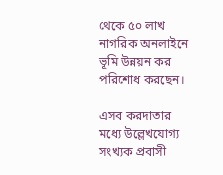থেকে ৫০ লাখ নাগরিক অনলাইনে ভূমি উন্নয়ন কর পরিশোধ করছেন।

এসব করদাতার মধ্যে উল্লেখযোগ্য সংখ্যক প্রবাসী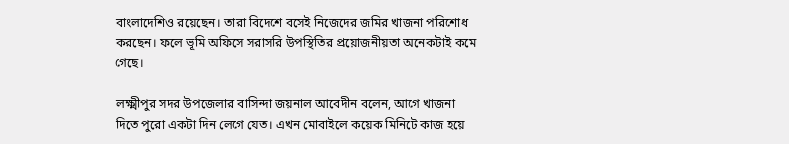বাংলাদেশিও রয়েছেন। তারা বিদেশে বসেই নিজেদের জমির খাজনা পরিশোধ করছেন। ফলে ভূমি অফিসে সরাসরি উপস্থিতির প্রয়োজনীয়তা অনেকটাই কমে গেছে।

লক্ষ্মীপুর সদর উপজেলার বাসিন্দা জয়নাল আবেদীন বলেন, আগে খাজনা দিতে পুরো একটা দিন লেগে যেত। এখন মোবাইলে কয়েক মিনিটে কাজ হয়ে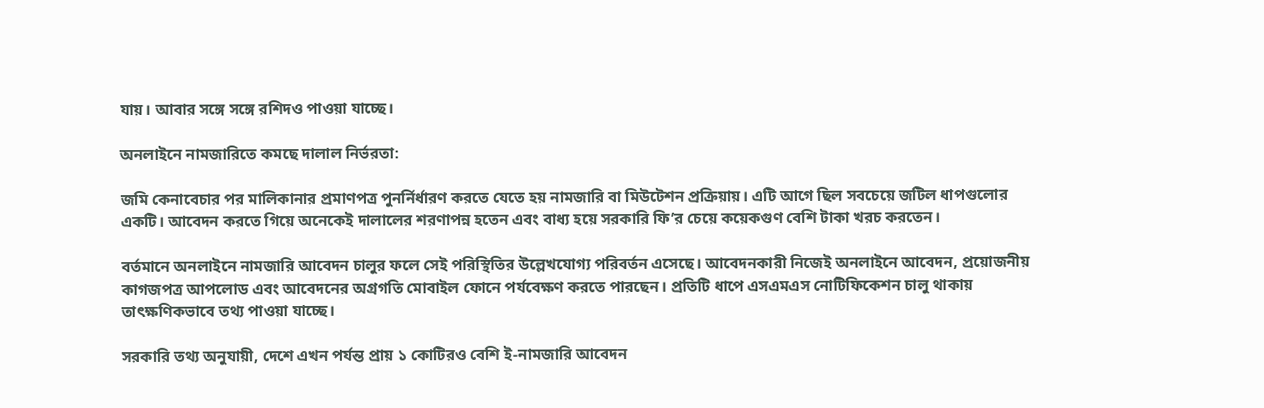যায়। আবার সঙ্গে সঙ্গে রশিদও পাওয়া যাচ্ছে।

অনলাইনে নামজারিতে কমছে দালাল নির্ভরতা:

জমি কেনাবেচার পর মালিকানার প্রমাণপত্র পুনর্নির্ধারণ করতে যেতে হয় নামজারি বা মিউটেশন প্রক্রিয়ায়। এটি আগে ছিল সবচেয়ে জটিল ধাপগুলোর একটি। আবেদন করতে গিয়ে অনেকেই দালালের শরণাপন্ন হতেন এবং বাধ্য হয়ে সরকারি ফি’র চেয়ে কয়েকগুণ বেশি টাকা খরচ করতেন।

বর্তমানে অনলাইনে নামজারি আবেদন চালুর ফলে সেই পরিস্থিতির উল্লেখযোগ্য পরিবর্তন এসেছে। আবেদনকারী নিজেই অনলাইনে আবেদন, প্রয়োজনীয় কাগজপত্র আপলোড এবং আবেদনের অগ্রগতি মোবাইল ফোনে পর্যবেক্ষণ করতে পারছেন। প্রতিটি ধাপে এসএমএস নোটিফিকেশন চালু থাকায় তাৎক্ষণিকভাবে তথ্য পাওয়া যাচ্ছে।

সরকারি তথ্য অনুযায়ী, দেশে এখন পর্যন্ত প্রায় ১ কোটিরও বেশি ই-নামজারি আবেদন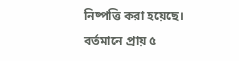নিষ্পত্তি করা হয়েছে। বর্তমানে প্রায় ৫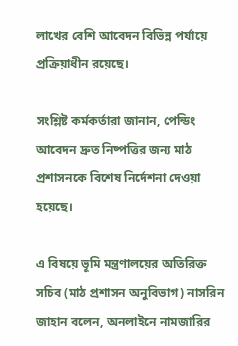লাখের বেশি আবেদন বিভিন্ন পর্যায়ে প্রক্রিয়াধীন রয়েছে।

সংশ্লিষ্ট কর্মকর্তারা জানান, পেন্ডিং আবেদন দ্রুত নিষ্পত্তির জন্য মাঠ প্রশাসনকে বিশেষ নির্দেশনা দেওয়া হয়েছে।

এ বিষয়ে ভূমি মন্ত্রণালয়ের অতিরিক্ত সচিব (মাঠ প্রশাসন অনুবিভাগ) নাসরিন জাহান বলেন, অনলাইনে নামজারির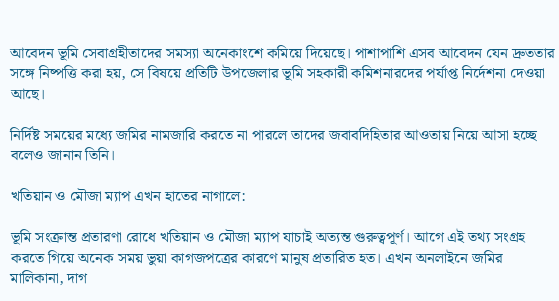আবেদন ভূমি সেবাগ্রহীতাদের সমস্যা অনেকাংশে কমিয়ে দিয়েছে। পাশাপাশি এসব আবেদন যেন দ্রুততার সঙ্গে নিষ্পত্তি করা হয়, সে বিষয়ে প্রতিটি উপজেলার ভূমি সহকারী কমিশনারদের পর্যাপ্ত নির্দেশনা দেওয়া আছে।

নির্দিষ্ট সময়ের মধ্যে জমির নামজারি করতে না পারলে তাদের জবাবদিহিতার আওতায় নিয়ে আসা হচ্ছে বলেও জানান তিনি।

খতিয়ান ও মৌজা ম্যাপ এখন হাতের নাগালে:

ভূমি সংক্রান্ত প্রতারণা রোধে খতিয়ান ও মৌজা ম্যাপ যাচাই অত্যন্ত গুরুত্বপূর্ণ। আগে এই তথ্য সংগ্রহ করতে গিয়ে অনেক সময় ভুয়া কাগজপত্রের কারণে মানুষ প্রতারিত হত। এখন অনলাইনে জমির মালিকানা, দাগ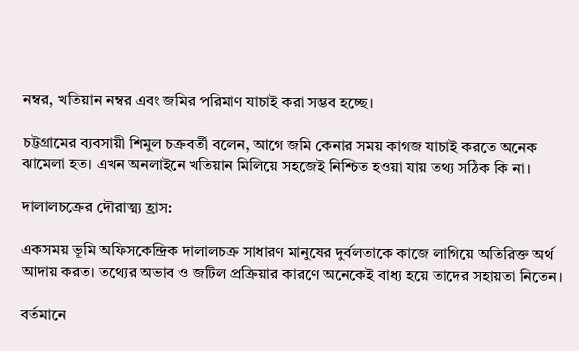নম্বর, খতিয়ান নম্বর এবং জমির পরিমাণ যাচাই করা সম্ভব হচ্ছে।

চট্টগ্রামের ব্যবসায়ী শিমুল চক্রবর্তী বলেন, আগে জমি কেনার সময় কাগজ যাচাই করতে অনেক ঝামেলা হত। এখন অনলাইনে খতিয়ান মিলিয়ে সহজেই নিশ্চিত হওয়া যায় তথ্য সঠিক কি না।

দালালচক্রের দৌরাত্ম্য হ্রাস:

একসময় ভূমি অফিসকেন্দ্রিক দালালচক্র সাধারণ মানুষের দুর্বলতাকে কাজে লাগিয়ে অতিরিক্ত অর্থ আদায় করত। তথ্যের অভাব ও জটিল প্রক্রিয়ার কারণে অনেকেই বাধ্য হয়ে তাদের সহায়তা নিতেন।

বর্তমানে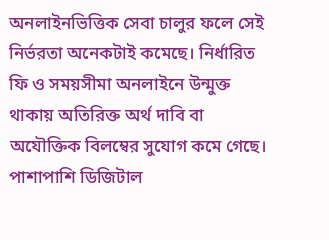অনলাইনভিত্তিক সেবা চালুর ফলে সেই নির্ভরতা অনেকটাই কমেছে। নির্ধারিত ফি ও সময়সীমা অনলাইনে উন্মুক্ত থাকায় অতিরিক্ত অর্থ দাবি বা অযৌক্তিক বিলম্বের সুযোগ কমে গেছে। পাশাপাশি ডিজিটাল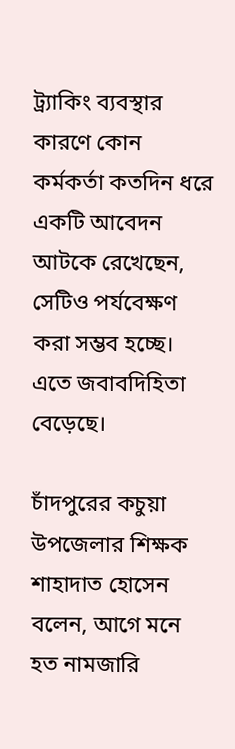ট্র্যাকিং ব্যবস্থার কারণে কোন কর্মকর্তা কতদিন ধরে একটি আবেদন আটকে রেখেছেন, সেটিও পর্যবেক্ষণ করা সম্ভব হচ্ছে। এতে জবাবদিহিতা বেড়েছে।

চাঁদপুরের কচুয়া উপজেলার শিক্ষক শাহাদাত হোসেন বলেন, আগে মনে হত নামজারি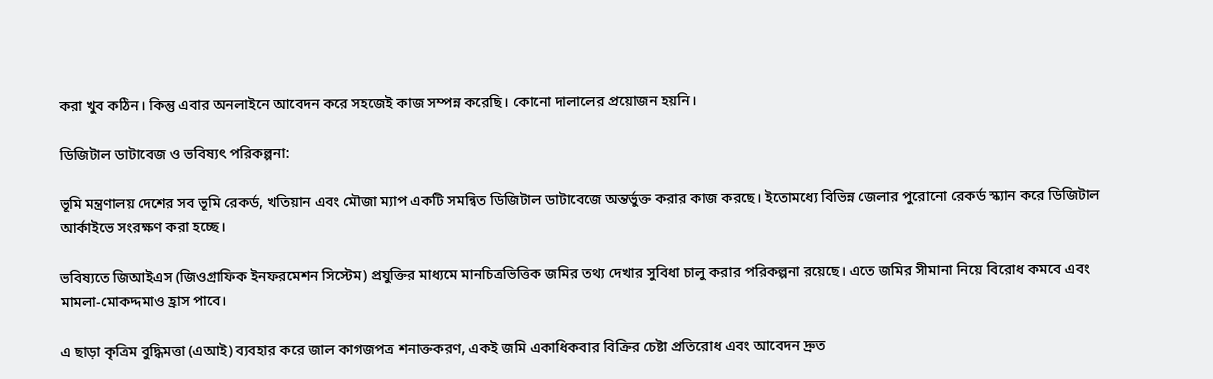করা খুব কঠিন। কিন্তু এবার অনলাইনে আবেদন করে সহজেই কাজ সম্পন্ন করেছি। কোনো দালালের প্রয়োজন হয়নি।

ডিজিটাল ডাটাবেজ ও ভবিষ্যৎ পরিকল্পনা:

ভূমি মন্ত্রণালয় দেশের সব ভূমি রেকর্ড, খতিয়ান এবং মৌজা ম্যাপ একটি সমন্বিত ডিজিটাল ডাটাবেজে অন্তর্ভুক্ত করার কাজ করছে। ইতোমধ্যে বিভিন্ন জেলার পুরোনো রেকর্ড স্ক্যান করে ডিজিটাল আর্কাইভে সংরক্ষণ করা হচ্ছে।

ভবিষ্যতে জিআইএস (জিওগ্রাফিক ইনফরমেশন সিস্টেম) প্রযুক্তির মাধ্যমে মানচিত্রভিত্তিক জমির তথ্য দেখার সুবিধা চালু করার পরিকল্পনা রয়েছে। এতে জমির সীমানা নিয়ে বিরোধ কমবে এবং মামলা-মোকদ্দমাও হ্রাস পাবে।

এ ছাড়া কৃত্রিম বুদ্ধিমত্তা (এআই) ব্যবহার করে জাল কাগজপত্র শনাক্তকরণ, একই জমি একাধিকবার বিক্রির চেষ্টা প্রতিরোধ এবং আবেদন দ্রুত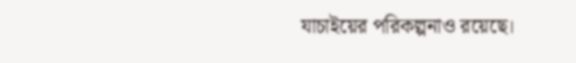যাচাইয়ের পরিকল্পনাও রয়েছে।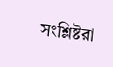সংশ্লিষ্টরা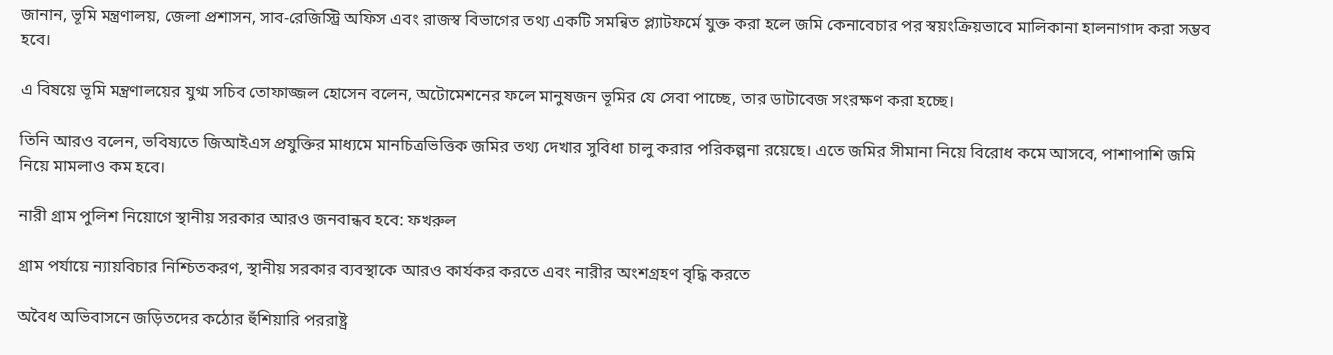জানান, ভূমি মন্ত্রণালয়, জেলা প্রশাসন, সাব-রেজিস্ট্রি অফিস এবং রাজস্ব বিভাগের তথ্য একটি সমন্বিত প্ল্যাটফর্মে যুক্ত করা হলে জমি কেনাবেচার পর স্বয়ংক্রিয়ভাবে মালিকানা হালনাগাদ করা সম্ভব হবে।

এ বিষয়ে ভূমি মন্ত্রণালয়ের যুগ্ম সচিব তোফাজ্জল হোসেন বলেন, অটোমেশনের ফলে মানুষজন ভূমির যে সেবা পাচ্ছে, তার ডাটাবেজ সংরক্ষণ করা হচ্ছে।

তিনি আরও বলেন, ভবিষ্যতে জিআইএস প্রযুক্তির মাধ্যমে মানচিত্রভিত্তিক জমির তথ্য দেখার সুবিধা চালু করার পরিকল্পনা রয়েছে। এতে জমির সীমানা নিয়ে বিরোধ কমে আসবে, পাশাপাশি জমি নিয়ে মামলাও কম হবে।

নারী গ্রাম পুলিশ নিয়োগে স্থানীয় সরকার আরও জনবান্ধব হবে: ফখরুল

গ্রাম পর্যায়ে ন্যায়বিচার নিশ্চিতকরণ, স্থানীয় সরকার ব্যবস্থাকে আরও কার্যকর করতে এবং নারীর অংশগ্রহণ বৃদ্ধি করতে

অবৈধ অভিবাসনে জড়িতদের কঠোর হুঁশিয়ারি পররাষ্ট্র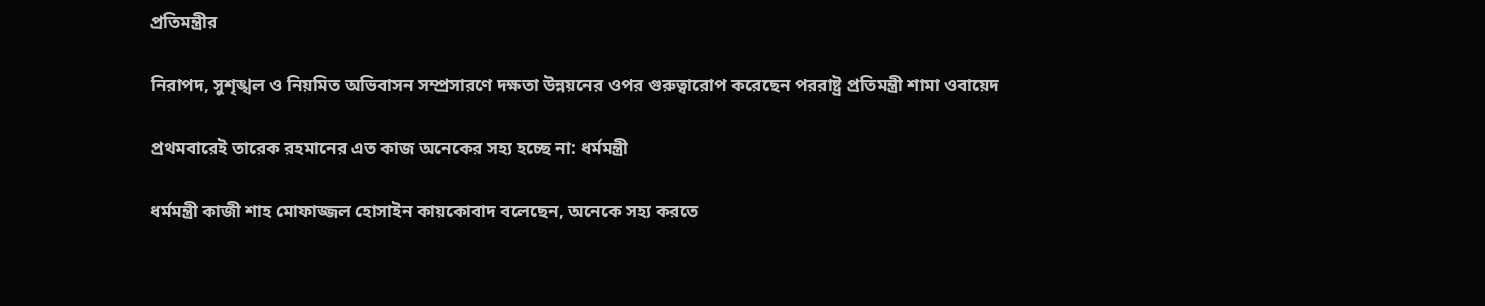প্রতিমন্ত্রীর

নিরাপদ, সুশৃঙ্খল ও নিয়মিত অভিবাসন সম্প্রসারণে দক্ষতা উন্নয়নের ওপর গুরুত্বারোপ করেছেন পররাষ্ট্র প্রতিমন্ত্রী শামা ওবায়েদ

প্রথমবারেই তারেক রহমানের এত কাজ অনেকের সহ্য হচ্ছে না: ধর্মমন্ত্রী

ধর্মমন্ত্রী কাজী শাহ মোফাজ্জল হোসাইন কায়কোবাদ বলেছেন, অনেকে সহ্য করতে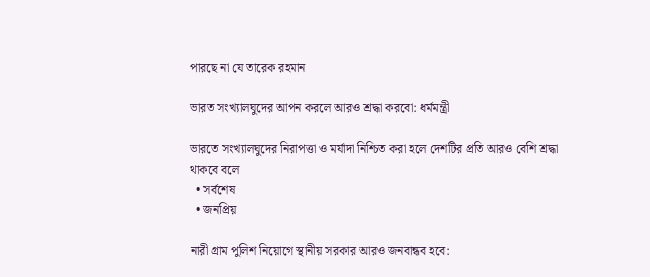পারছে না যে তারেক রহমান

ভারত সংখ্যালঘুদের আপন করলে আরও শ্রদ্ধা করবো: ধর্মমন্ত্রী

ভারতে সংখ্যালঘুদের নিরাপত্তা ও মর্যাদা নিশ্চিত করা হলে দেশটির প্রতি আরও বেশি শ্রদ্ধা থাকবে বলে
  • সর্বশেষ
  • জনপ্রিয়

নারী গ্রাম পুলিশ নিয়োগে স্থানীয় সরকার আরও জনবান্ধব হবে: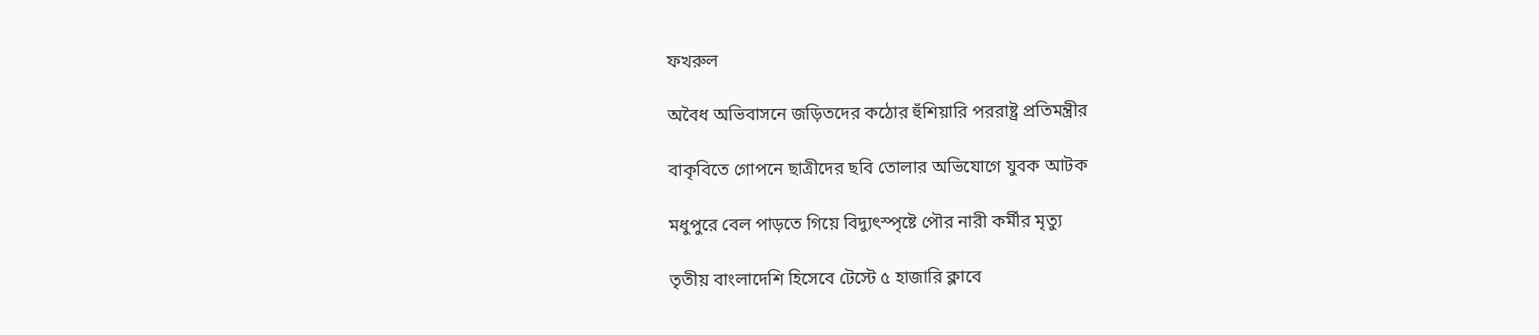ফখরুল

অবৈধ অভিবাসনে জড়িতদের কঠোর হুঁশিয়ারি পররাষ্ট্র প্রতিমন্ত্রীর

বাকৃবিতে গোপনে ছাত্রীদের ছবি তোলার অভিযোগে যুবক আটক

মধুপুরে বেল পাড়তে গিয়ে বিদ্যুৎস্পৃষ্টে পৌর নারী কর্মীর মৃত্যু

তৃতীয় বাংলাদেশি হিসেবে টেস্টে ৫ হাজারি ক্লাবে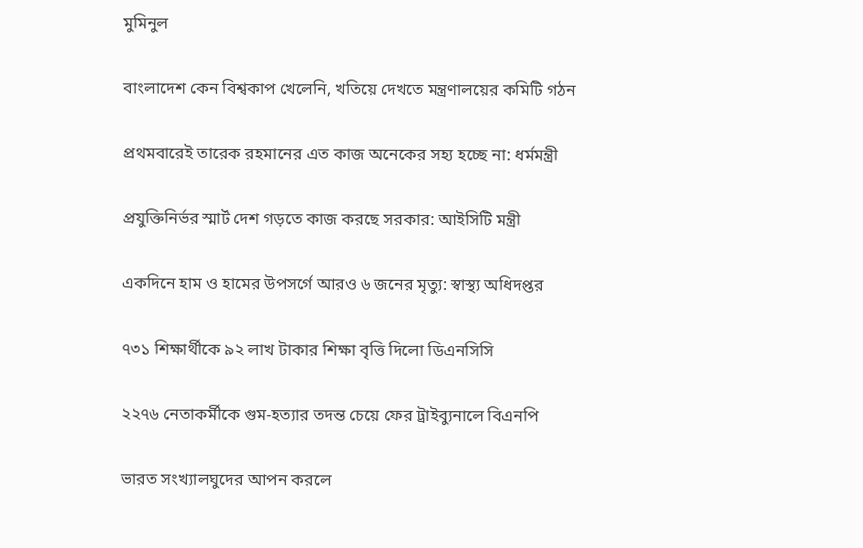মুমিনুল

বাংলাদেশ কেন বিশ্বকাপ খেলেনি, খতিয়ে দেখতে মন্ত্রণালয়ের কমিটি গঠন

প্রথমবারেই তারেক রহমানের এত কাজ অনেকের সহ্য হচ্ছে না: ধর্মমন্ত্রী

প্রযুক্তিনির্ভর স্মার্ট দেশ গড়তে কাজ করছে সরকার: আইসিটি মন্ত্রী

একদিনে হাম ও হামের উপসর্গে আরও ৬ জনের মৃত্যু: স্বাস্থ্য অধিদপ্তর

৭৩১ শিক্ষার্থীকে ৯২ লাখ টাকার শিক্ষা বৃত্তি দিলো ডিএনসিসি

২২৭৬ নেতাকর্মীকে গুম-হত্যার তদন্ত চেয়ে ফের ট্রাইব্যুনালে বিএনপি

ভারত সংখ্যালঘুদের আপন করলে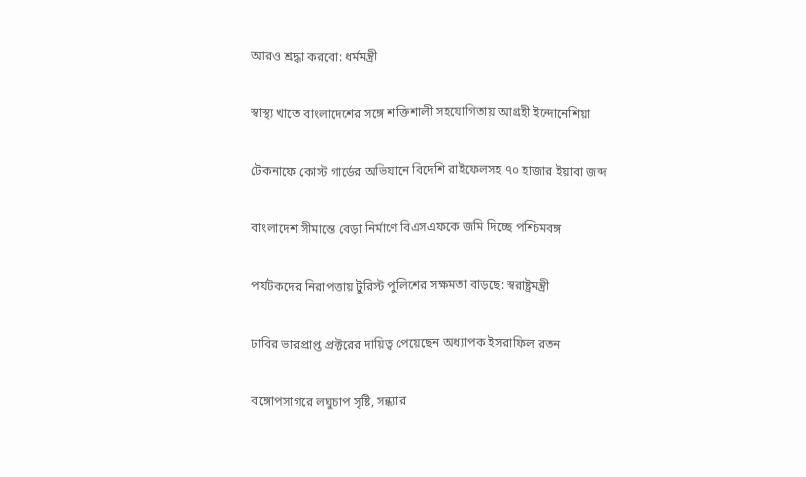আরও শ্রদ্ধা করবো: ধর্মমন্ত্রী

স্বাস্থ্য খাতে বাংলাদেশের সঙ্গে শক্তিশালী সহযোগিতায় আগ্রহী ইন্দোনেশিয়া

টেকনাফে কোস্ট গার্ডের অভিযানে বিদেশি রাইফেলসহ ৭০ হাজার ইয়াবা জব্দ

বাংলাদেশ সীমান্তে বেড়া নির্মাণে বিএসএফকে জমি দিচ্ছে পশ্চিমবঙ্গ

পর্যটকদের নিরাপত্তায় টুরিস্ট পুলিশের সক্ষমতা বাড়ছে: স্বরাষ্ট্রমন্ত্রী

ঢাবির ভারপ্রাপ্ত প্রক্টরের দায়িত্ব পেয়েছেন অধ্যাপক ইসরাফিল রতন

বঙ্গোপসাগরে লঘুচাপ সৃষ্টি, সন্ধ্যার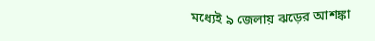মধ্যেই ৯ জেলায় ঝড়ের আশঙ্কা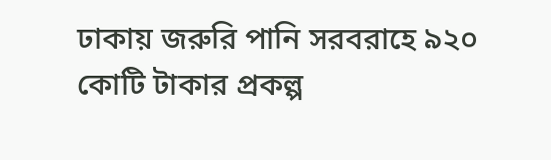ঢাকায় জরুরি পানি সরবরাহে ৯২০ কোটি টাকার প্রকল্প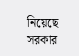নিয়েছে সরকার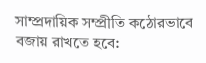সাম্প্রদায়িক সম্প্রীতি কঠোরভাবে বজায় রাখতে হবে: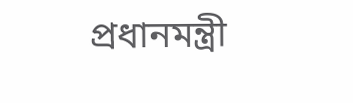প্রধানমন্ত্রী